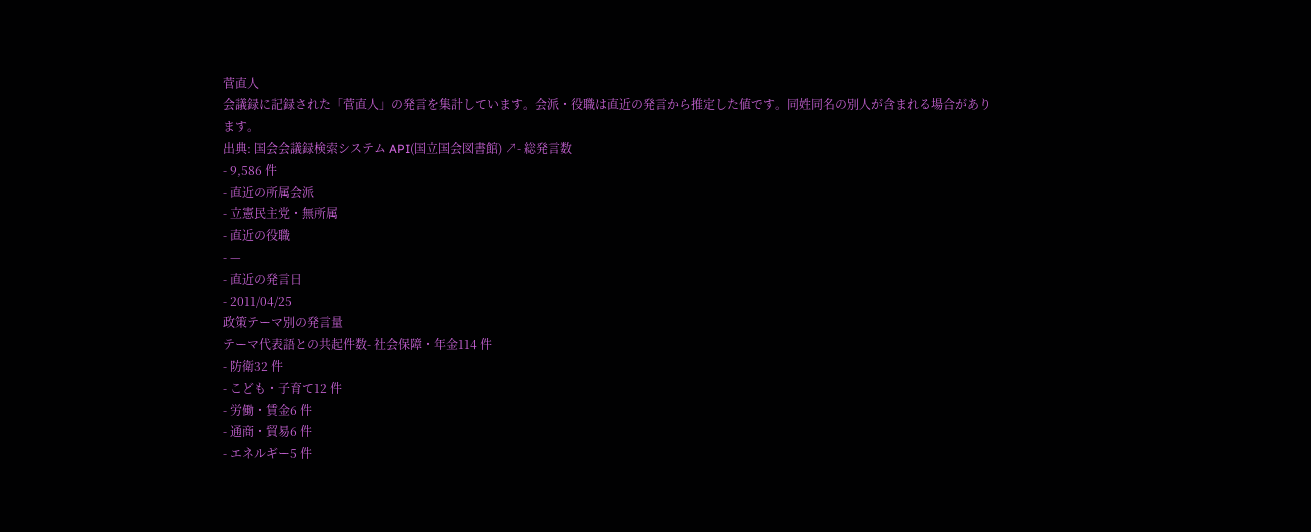菅直人
会議録に記録された「菅直人」の発言を集計しています。会派・役職は直近の発言から推定した値です。同姓同名の別人が含まれる場合があります。
出典: 国会会議録検索システム API(国立国会図書館) ↗- 総発言数
- 9,586 件
- 直近の所属会派
- 立憲民主党・無所属
- 直近の役職
- —
- 直近の発言日
- 2011/04/25
政策テーマ別の発言量
テーマ代表語との共起件数- 社会保障・年金114 件
- 防衛32 件
- こども・子育て12 件
- 労働・賃金6 件
- 通商・貿易6 件
- エネルギー5 件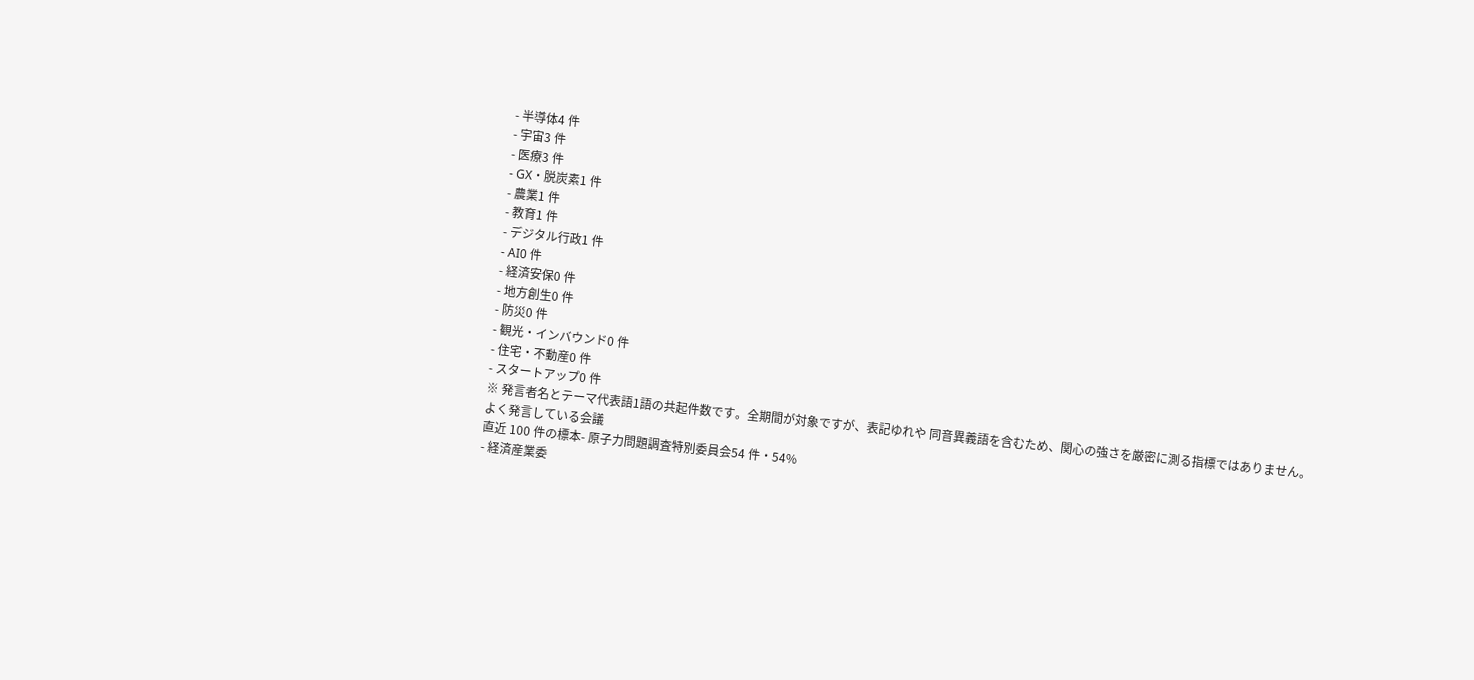- 半導体4 件
- 宇宙3 件
- 医療3 件
- GX・脱炭素1 件
- 農業1 件
- 教育1 件
- デジタル行政1 件
- AI0 件
- 経済安保0 件
- 地方創生0 件
- 防災0 件
- 観光・インバウンド0 件
- 住宅・不動産0 件
- スタートアップ0 件
※ 発言者名とテーマ代表語1語の共起件数です。全期間が対象ですが、表記ゆれや 同音異義語を含むため、関心の強さを厳密に測る指標ではありません。
よく発言している会議
直近 100 件の標本- 原子力問題調査特別委員会54 件・54%
- 経済産業委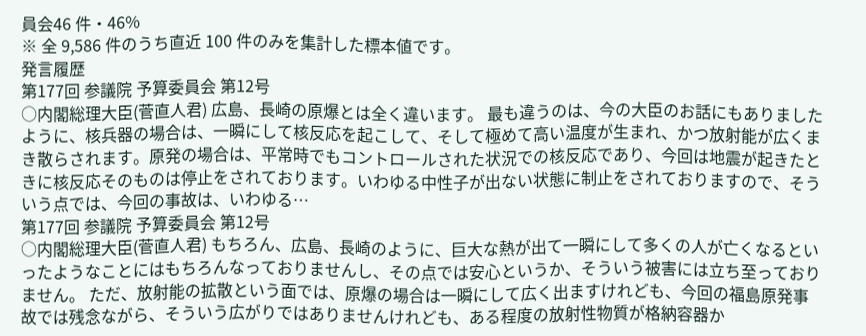員会46 件・46%
※ 全 9,586 件のうち直近 100 件のみを集計した標本値です。
発言履歴
第177回 参議院 予算委員会 第12号
○内閣総理大臣(菅直人君) 広島、長崎の原爆とは全く違います。 最も違うのは、今の大臣のお話にもありましたように、核兵器の場合は、一瞬にして核反応を起こして、そして極めて高い温度が生まれ、かつ放射能が広くまき散らされます。原発の場合は、平常時でもコントロールされた状況での核反応であり、今回は地震が起きたときに核反応そのものは停止をされております。いわゆる中性子が出ない状態に制止をされておりますので、そういう点では、今回の事故は、いわゆる…
第177回 参議院 予算委員会 第12号
○内閣総理大臣(菅直人君) もちろん、広島、長崎のように、巨大な熱が出て一瞬にして多くの人が亡くなるといったようなことにはもちろんなっておりませんし、その点では安心というか、そういう被害には立ち至っておりません。 ただ、放射能の拡散という面では、原爆の場合は一瞬にして広く出ますけれども、今回の福島原発事故では残念ながら、そういう広がりではありませんけれども、ある程度の放射性物質が格納容器か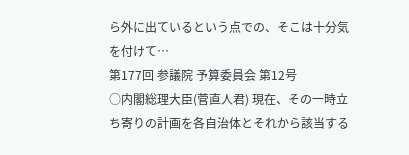ら外に出ているという点での、そこは十分気を付けて…
第177回 参議院 予算委員会 第12号
○内閣総理大臣(菅直人君) 現在、その一時立ち寄りの計画を各自治体とそれから該当する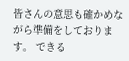皆さんの意思も確かめながら準備をしております。 できる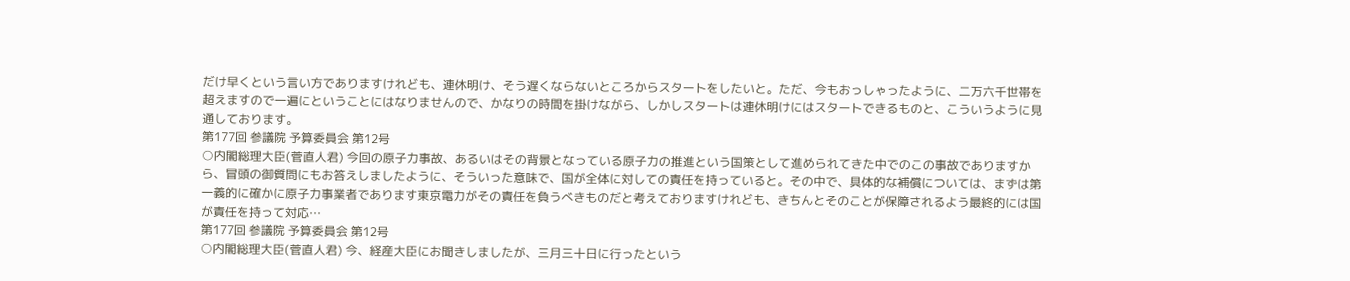だけ早くという言い方でありますけれども、連休明け、そう遅くならないところからスタートをしたいと。ただ、今もおっしゃったように、二万六千世帯を超えますので一遍にということにはなりませんので、かなりの時間を掛けながら、しかしスタートは連休明けにはスタートできるものと、こういうように見通しております。
第177回 参議院 予算委員会 第12号
○内閣総理大臣(菅直人君) 今回の原子力事故、あるいはその背景となっている原子力の推進という国策として進められてきた中でのこの事故でありますから、冒頭の御質問にもお答えしましたように、そういった意味で、国が全体に対しての責任を持っていると。その中で、具体的な補償については、まずは第一義的に確かに原子力事業者であります東京電力がその責任を負うべきものだと考えておりますけれども、きちんとそのことが保障されるよう最終的には国が責任を持って対応…
第177回 参議院 予算委員会 第12号
○内閣総理大臣(菅直人君) 今、経産大臣にお聞きしましたが、三月三十日に行ったという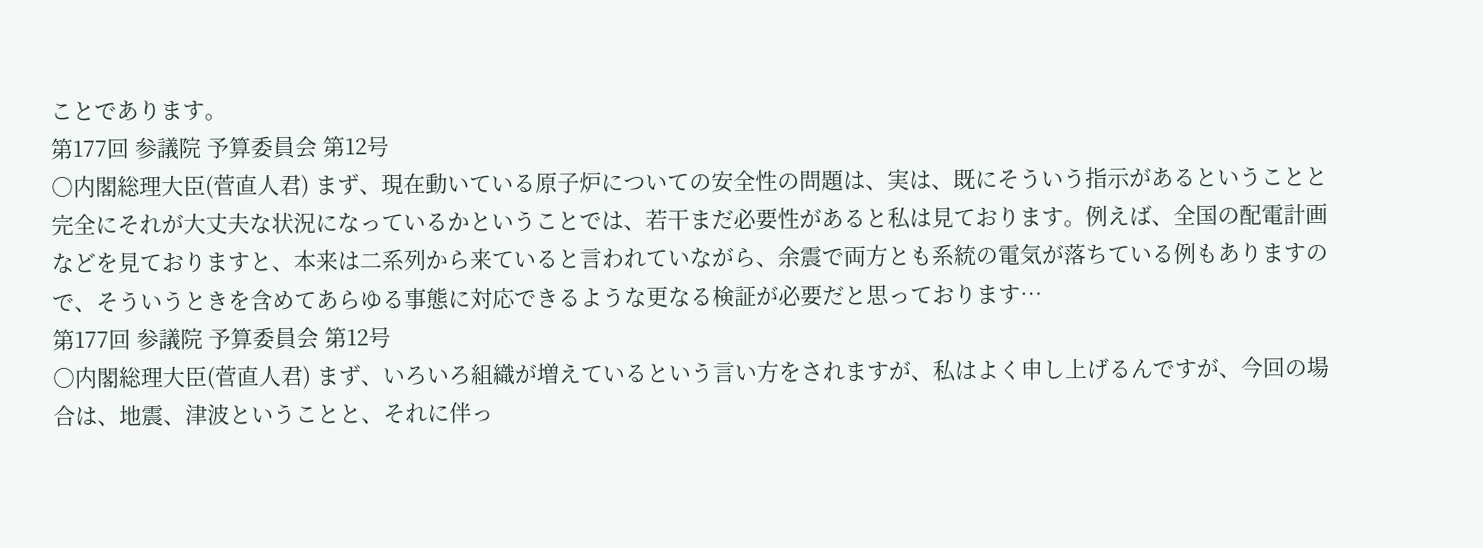ことであります。
第177回 参議院 予算委員会 第12号
○内閣総理大臣(菅直人君) まず、現在動いている原子炉についての安全性の問題は、実は、既にそういう指示があるということと完全にそれが大丈夫な状況になっているかということでは、若干まだ必要性があると私は見ております。例えば、全国の配電計画などを見ておりますと、本来は二系列から来ていると言われていながら、余震で両方とも系統の電気が落ちている例もありますので、そういうときを含めてあらゆる事態に対応できるような更なる検証が必要だと思っております…
第177回 参議院 予算委員会 第12号
○内閣総理大臣(菅直人君) まず、いろいろ組織が増えているという言い方をされますが、私はよく申し上げるんですが、今回の場合は、地震、津波ということと、それに伴っ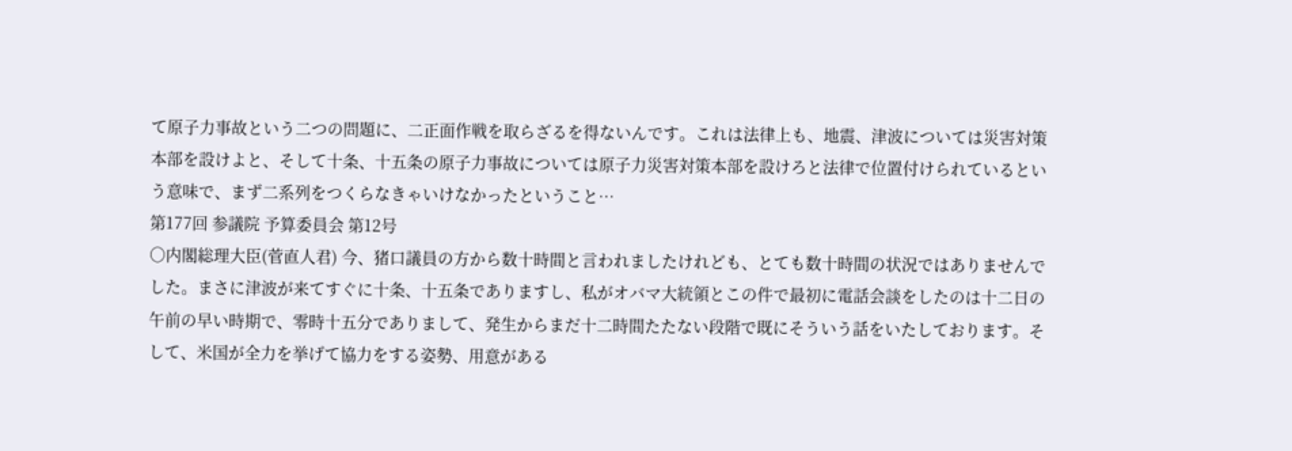て原子力事故という二つの問題に、二正面作戦を取らざるを得ないんです。これは法律上も、地震、津波については災害対策本部を設けよと、そして十条、十五条の原子力事故については原子力災害対策本部を設けろと法律で位置付けられているという意味で、まず二系列をつくらなきゃいけなかったということ…
第177回 参議院 予算委員会 第12号
○内閣総理大臣(菅直人君) 今、猪口議員の方から数十時間と言われましたけれども、とても数十時間の状況ではありませんでした。まさに津波が来てすぐに十条、十五条でありますし、私がオバマ大統領とこの件で最初に電話会談をしたのは十二日の午前の早い時期で、零時十五分でありまして、発生からまだ十二時間たたない段階で既にそういう話をいたしております。そして、米国が全力を挙げて協力をする姿勢、用意がある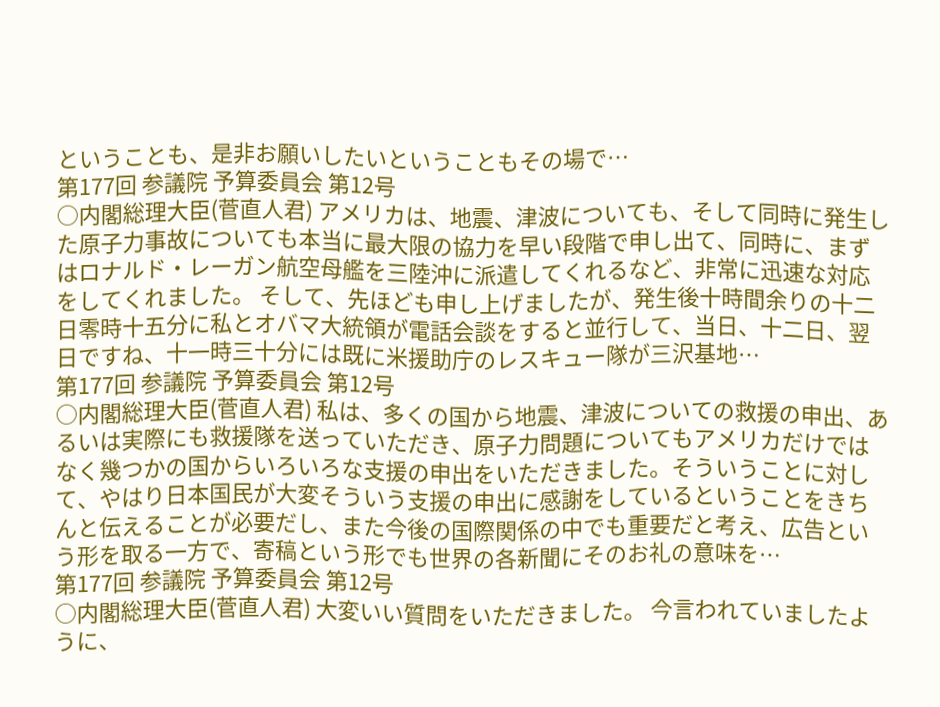ということも、是非お願いしたいということもその場で…
第177回 参議院 予算委員会 第12号
○内閣総理大臣(菅直人君) アメリカは、地震、津波についても、そして同時に発生した原子力事故についても本当に最大限の協力を早い段階で申し出て、同時に、まずはロナルド・レーガン航空母艦を三陸沖に派遣してくれるなど、非常に迅速な対応をしてくれました。 そして、先ほども申し上げましたが、発生後十時間余りの十二日零時十五分に私とオバマ大統領が電話会談をすると並行して、当日、十二日、翌日ですね、十一時三十分には既に米援助庁のレスキュー隊が三沢基地…
第177回 参議院 予算委員会 第12号
○内閣総理大臣(菅直人君) 私は、多くの国から地震、津波についての救援の申出、あるいは実際にも救援隊を送っていただき、原子力問題についてもアメリカだけではなく幾つかの国からいろいろな支援の申出をいただきました。そういうことに対して、やはり日本国民が大変そういう支援の申出に感謝をしているということをきちんと伝えることが必要だし、また今後の国際関係の中でも重要だと考え、広告という形を取る一方で、寄稿という形でも世界の各新聞にそのお礼の意味を…
第177回 参議院 予算委員会 第12号
○内閣総理大臣(菅直人君) 大変いい質問をいただきました。 今言われていましたように、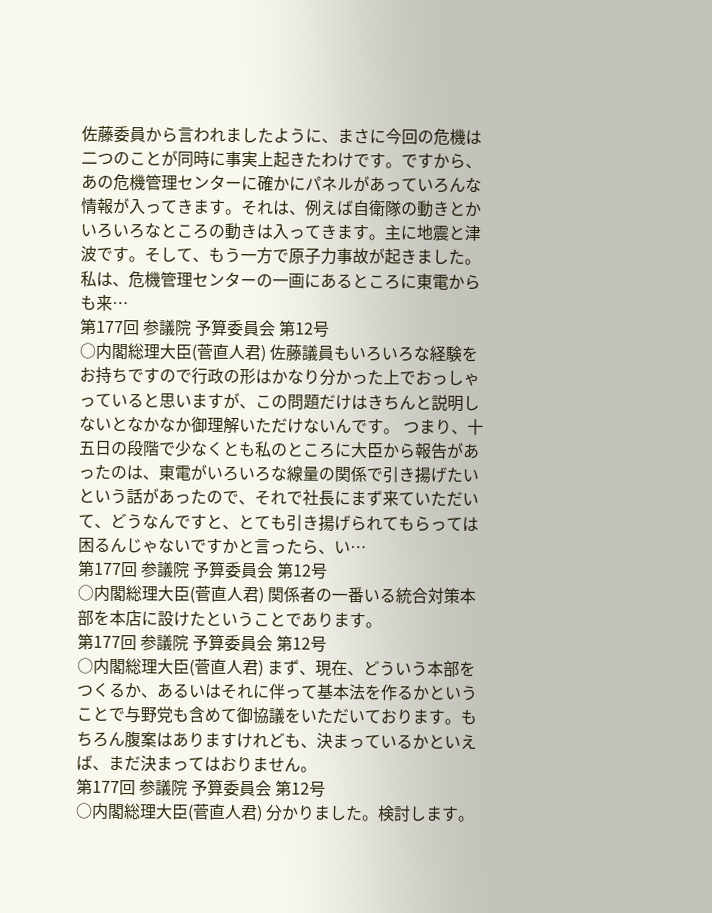佐藤委員から言われましたように、まさに今回の危機は二つのことが同時に事実上起きたわけです。ですから、あの危機管理センターに確かにパネルがあっていろんな情報が入ってきます。それは、例えば自衛隊の動きとかいろいろなところの動きは入ってきます。主に地震と津波です。そして、もう一方で原子力事故が起きました。私は、危機管理センターの一画にあるところに東電からも来…
第177回 参議院 予算委員会 第12号
○内閣総理大臣(菅直人君) 佐藤議員もいろいろな経験をお持ちですので行政の形はかなり分かった上でおっしゃっていると思いますが、この問題だけはきちんと説明しないとなかなか御理解いただけないんです。 つまり、十五日の段階で少なくとも私のところに大臣から報告があったのは、東電がいろいろな線量の関係で引き揚げたいという話があったので、それで社長にまず来ていただいて、どうなんですと、とても引き揚げられてもらっては困るんじゃないですかと言ったら、い…
第177回 参議院 予算委員会 第12号
○内閣総理大臣(菅直人君) 関係者の一番いる統合対策本部を本店に設けたということであります。
第177回 参議院 予算委員会 第12号
○内閣総理大臣(菅直人君) まず、現在、どういう本部をつくるか、あるいはそれに伴って基本法を作るかということで与野党も含めて御協議をいただいております。もちろん腹案はありますけれども、決まっているかといえば、まだ決まってはおりません。
第177回 参議院 予算委員会 第12号
○内閣総理大臣(菅直人君) 分かりました。検討します。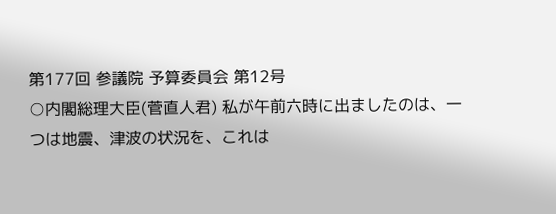第177回 参議院 予算委員会 第12号
○内閣総理大臣(菅直人君) 私が午前六時に出ましたのは、一つは地震、津波の状況を、これは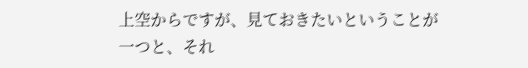上空からですが、見ておきたいということが一つと、それ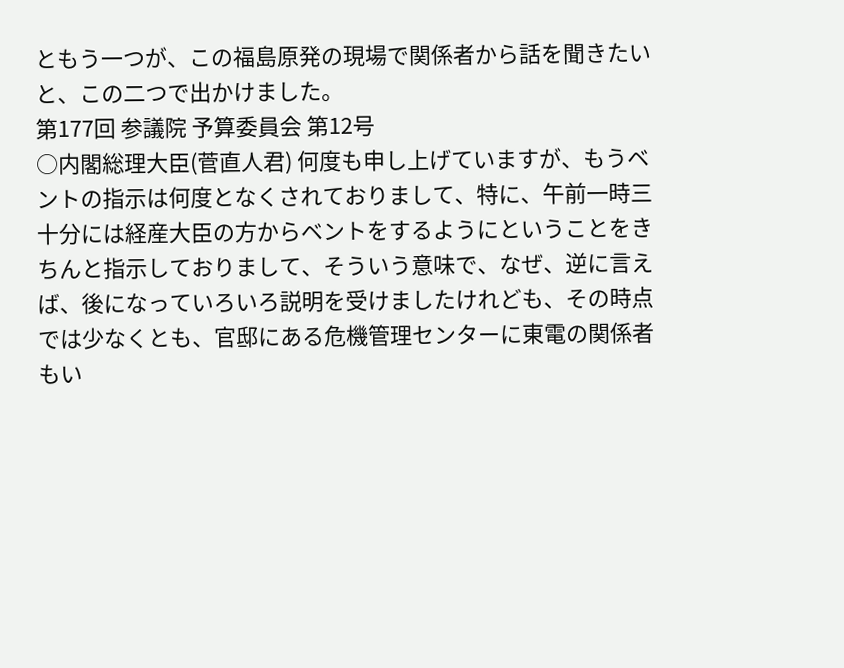ともう一つが、この福島原発の現場で関係者から話を聞きたいと、この二つで出かけました。
第177回 参議院 予算委員会 第12号
○内閣総理大臣(菅直人君) 何度も申し上げていますが、もうベントの指示は何度となくされておりまして、特に、午前一時三十分には経産大臣の方からベントをするようにということをきちんと指示しておりまして、そういう意味で、なぜ、逆に言えば、後になっていろいろ説明を受けましたけれども、その時点では少なくとも、官邸にある危機管理センターに東電の関係者もい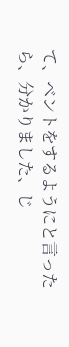て、ベントをするようにと言ったら、分かりました、じ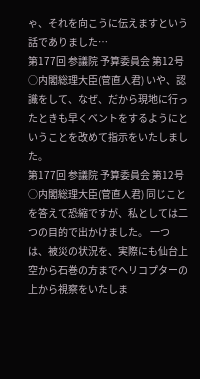ゃ、それを向こうに伝えますという話でありました…
第177回 参議院 予算委員会 第12号
○内閣総理大臣(菅直人君) いや、認識をして、なぜ、だから現地に行ったときも早くベントをするようにということを改めて指示をいたしました。
第177回 参議院 予算委員会 第12号
○内閣総理大臣(菅直人君) 同じことを答えて恐縮ですが、私としては二つの目的で出かけました。 一つは、被災の状況を、実際にも仙台上空から石巻の方までヘリコプターの上から視察をいたしま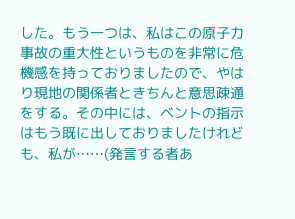した。もう一つは、私はこの原子力事故の重大性というものを非常に危機感を持っておりましたので、やはり現地の関係者ときちんと意思疎通をする。その中には、ベントの指示はもう既に出しておりましたけれども、私が……(発言する者あ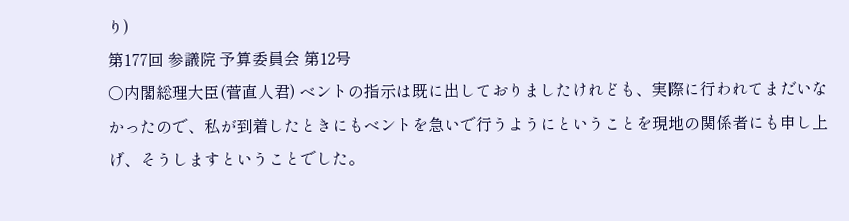り)
第177回 参議院 予算委員会 第12号
○内閣総理大臣(菅直人君) ベントの指示は既に出しておりましたけれども、実際に行われてまだいなかったので、私が到着したときにもベントを急いで行うようにということを現地の関係者にも申し上げ、そうしますということでした。